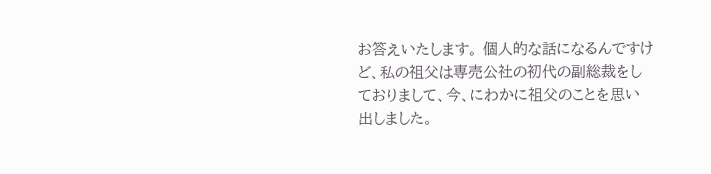お答えいたします。 個人的な話になるんですけど、私の祖父は専売公社の初代の副総裁をしておりまして、今、にわかに祖父のことを思い出しました。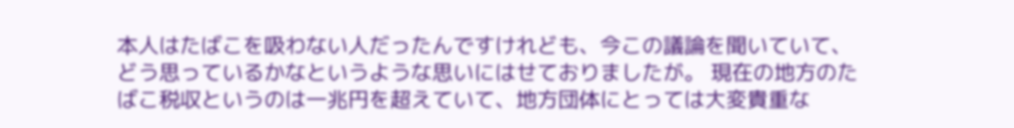本人はたばこを吸わない人だったんですけれども、今この議論を聞いていて、どう思っているかなというような思いにはせておりましたが。 現在の地方のたばこ税収というのは一兆円を超えていて、地方団体にとっては大変貴重な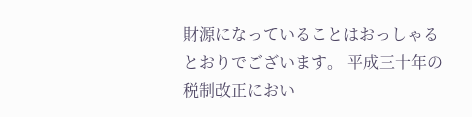財源になっていることはおっしゃるとおりでございます。 平成三十年の税制改正におい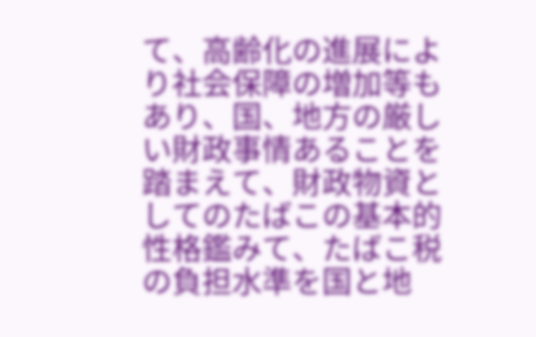て、高齢化の進展により社会保障の増加等もあり、国、地方の厳しい財政事情あることを踏まえて、財政物資としてのたばこの基本的性格鑑みて、たばこ税の負担水準を国と地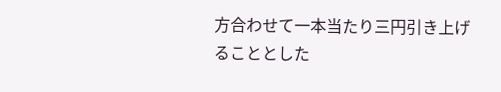方合わせて一本当たり三円引き上げることとした